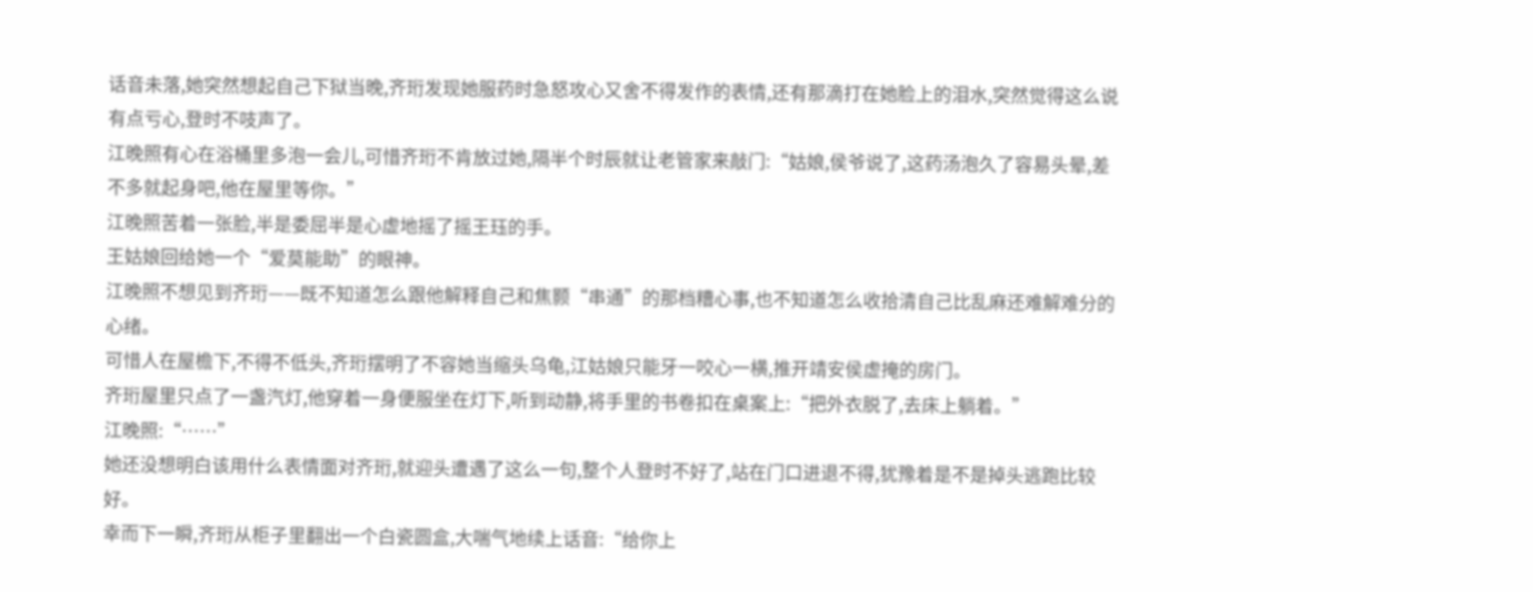话音未落,她突然想起自己下狱当晚,齐珩发现她服药时急怒攻心又舍不得发作的表情,还有那滴打在她脸上的泪水,突然觉得这么说有点亏心,登时不吱声了。
江晚照有心在浴桶里多泡一会儿,可惜齐珩不肯放过她,隔半个时辰就让老管家来敲门:“姑娘,侯爷说了,这药汤泡久了容易头晕,差不多就起身吧,他在屋里等你。”
江晚照苦着一张脸,半是委屈半是心虚地摇了摇王珏的手。
王姑娘回给她一个“爱莫能助”的眼神。
江晚照不想见到齐珩——既不知道怎么跟他解释自己和焦颢“串通”的那档糟心事,也不知道怎么收拾清自己比乱麻还难解难分的心绪。
可惜人在屋檐下,不得不低头,齐珩摆明了不容她当缩头乌龟,江姑娘只能牙一咬心一横,推开靖安侯虚掩的房门。
齐珩屋里只点了一盏汽灯,他穿着一身便服坐在灯下,听到动静,将手里的书卷扣在桌案上:“把外衣脱了,去床上躺着。”
江晚照:“……”
她还没想明白该用什么表情面对齐珩,就迎头遭遇了这么一句,整个人登时不好了,站在门口进退不得,犹豫着是不是掉头逃跑比较好。
幸而下一瞬,齐珩从柜子里翻出一个白瓷圆盒,大喘气地续上话音:“给你上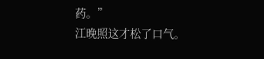药。”
江晚照这才松了口气。